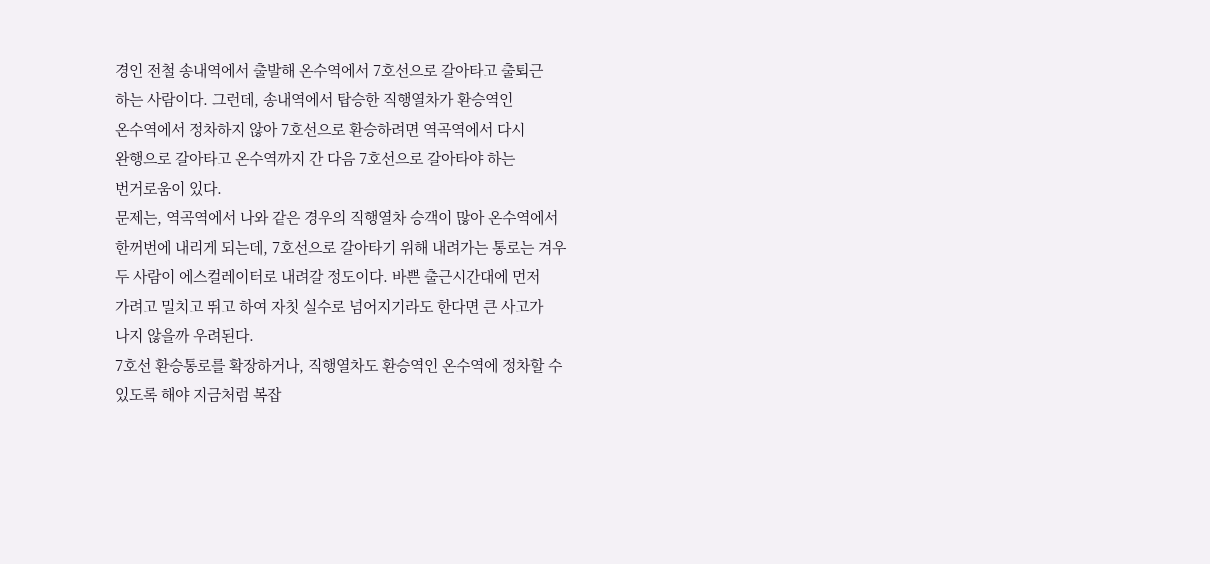경인 전철 송내역에서 출발해 온수역에서 7호선으로 갈아타고 출퇴근
하는 사람이다. 그런데, 송내역에서 탑승한 직행열차가 환승역인
온수역에서 정차하지 않아 7호선으로 환승하려면 역곡역에서 다시
완행으로 갈아타고 온수역까지 간 다음 7호선으로 갈아타야 하는
번거로움이 있다.
문제는, 역곡역에서 나와 같은 경우의 직행열차 승객이 많아 온수역에서
한꺼번에 내리게 되는데, 7호선으로 갈아타기 위해 내려가는 통로는 겨우
두 사람이 에스컬레이터로 내려갈 정도이다. 바쁜 출근시간대에 먼저
가려고 밀치고 뛰고 하여 자칫 실수로 넘어지기라도 한다면 큰 사고가
나지 않을까 우려된다.
7호선 환승통로를 확장하거나, 직행열차도 환승역인 온수역에 정차할 수
있도록 해야 지금처럼 복잡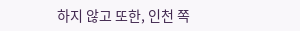하지 않고 또한, 인천 쪽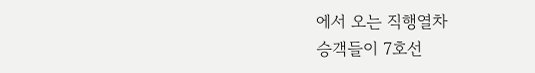에서 오는 직행열차
승객들이 7호선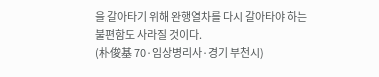을 갈아타기 위해 완행열차를 다시 갈아타야 하는
불편함도 사라질 것이다.
(朴俊基 70·임상병리사·경기 부천시)